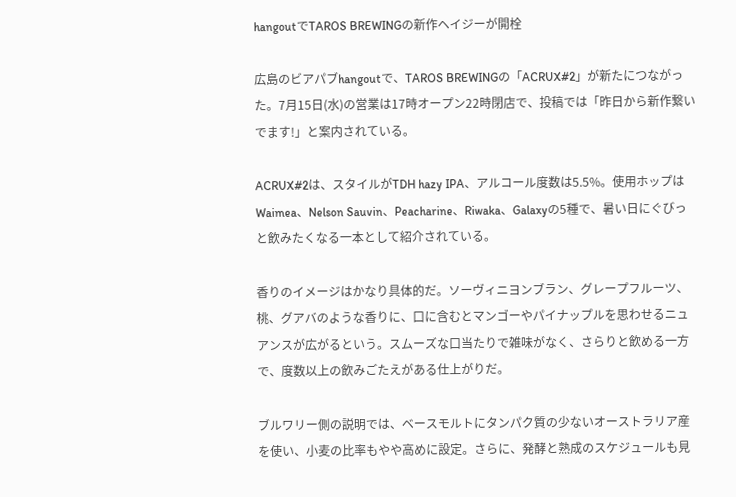hangoutでTAROS BREWINGの新作ヘイジーが開栓

広島のビアパブhangoutで、TAROS BREWINGの「ACRUX#2」が新たにつながった。7月15日(水)の営業は17時オープン22時閉店で、投稿では「昨日から新作繋いでます!」と案内されている。

ACRUX#2は、スタイルがTDH hazy IPA、アルコール度数は5.5%。使用ホップはWaimea、Nelson Sauvin、Peacharine、Riwaka、Galaxyの5種で、暑い日にぐびっと飲みたくなる一本として紹介されている。

香りのイメージはかなり具体的だ。ソーヴィニヨンブラン、グレープフルーツ、桃、グアバのような香りに、口に含むとマンゴーやパイナップルを思わせるニュアンスが広がるという。スムーズな口当たりで雑味がなく、さらりと飲める一方で、度数以上の飲みごたえがある仕上がりだ。

ブルワリー側の説明では、ベースモルトにタンパク質の少ないオーストラリア産を使い、小麦の比率もやや高めに設定。さらに、発酵と熟成のスケジュールも見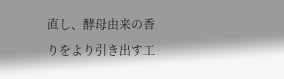直し、酵母由来の香りをより引き出す工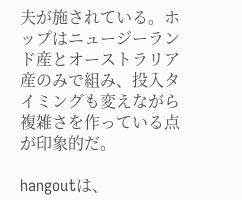夫が施されている。ホップはニュージーランド産とオーストラリア産のみで組み、投入タイミングも変えながら複雑さを作っている点が印象的だ。

hangoutは、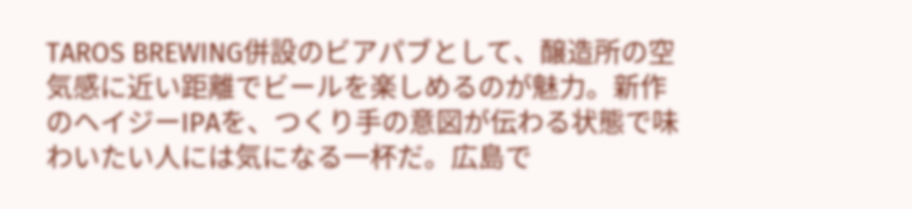TAROS BREWING併設のビアパブとして、醸造所の空気感に近い距離でビールを楽しめるのが魅力。新作のヘイジーIPAを、つくり手の意図が伝わる状態で味わいたい人には気になる一杯だ。広島で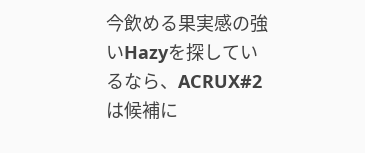今飲める果実感の強いHazyを探しているなら、ACRUX#2は候補に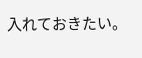入れておきたい。